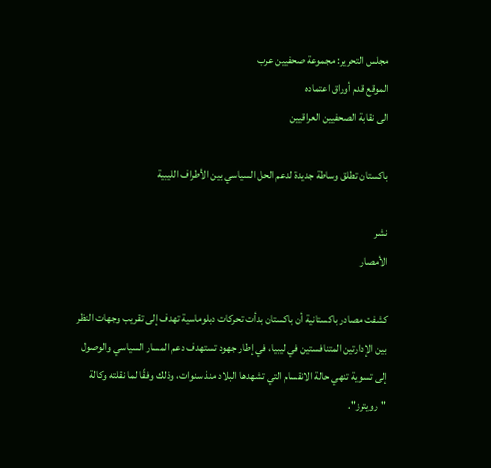مجلس التحرير: مجموعة صحفيين عرب
الموقع قدم أوراق اعتماده
الى نقابة الصحفيين العراقيين

باكستان تطلق وساطة جديدة لدعم الحل السياسي بين الأطراف الليبية

نشر
الأمصار

كشفت مصادر باكستانية أن باكستان بدأت تحركات دبلوماسية تهدف إلى تقريب وجهات النظر بين الإدارتين المتنافستين في ليبيا، في إطار جهود تستهدف دعم المسار السياسي والوصول إلى تسوية تنهي حالة الانقسام التي تشهدها البلاد منذ سنوات، وذلك وفقًا لما نقلته وكالة "رويترز".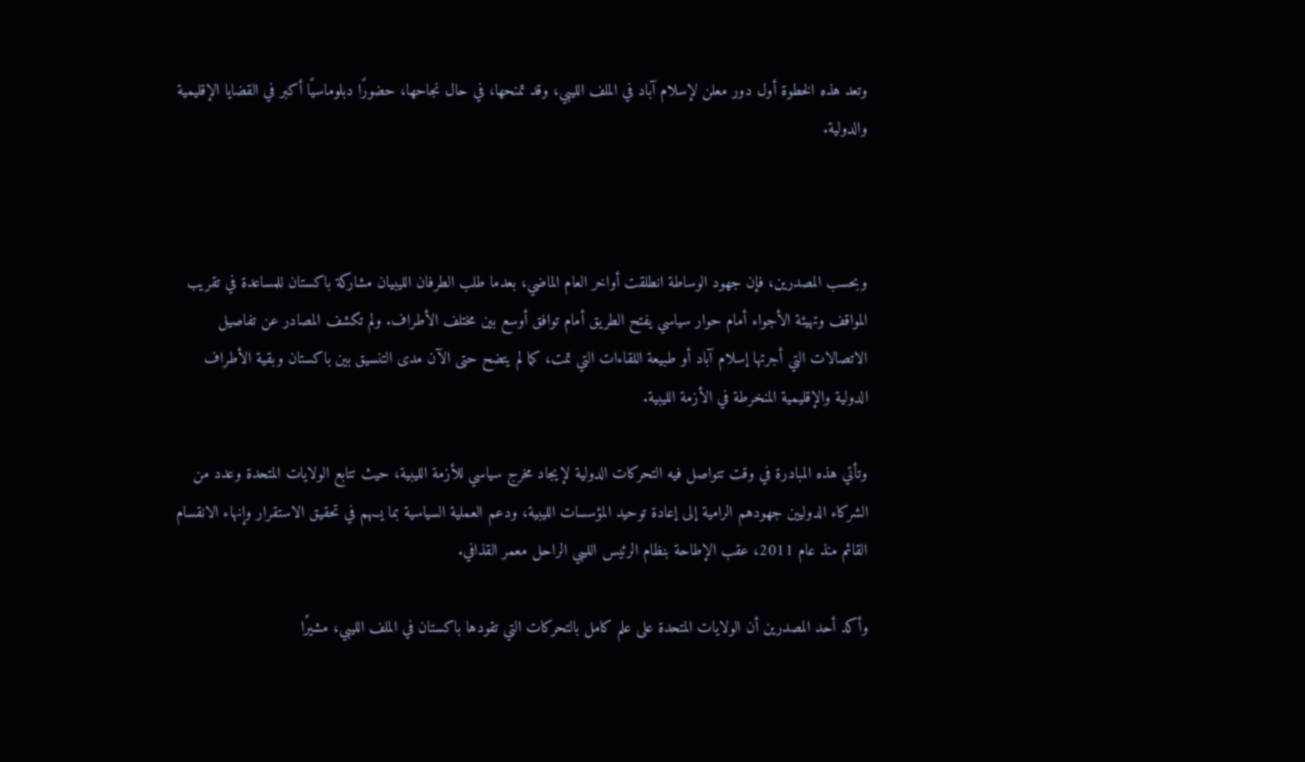وتعد هذه الخطوة أول دور معلن لإسلام آباد في الملف الليبي، وقد تمنحها، في حال نجاحها، حضورًا دبلوماسيًا أكبر في القضايا الإقليمية والدولية.



وبحسب المصدرين، فإن جهود الوساطة انطلقت أواخر العام الماضي، بعدما طلب الطرفان الليبيان مشاركة باكستان للمساعدة في تقريب المواقف وتهيئة الأجواء أمام حوار سياسي يفتح الطريق أمام توافق أوسع بين مختلف الأطراف. ولم تكشف المصادر عن تفاصيل الاتصالات التي أجرتها إسلام آباد أو طبيعة اللقاءات التي تمت، كما لم يتضح حتى الآن مدى التنسيق بين باكستان وبقية الأطراف الدولية والإقليمية المنخرطة في الأزمة الليبية.

وتأتي هذه المبادرة في وقت تتواصل فيه التحركات الدولية لإيجاد مخرج سياسي للأزمة الليبية، حيث تتابع الولايات المتحدة وعدد من الشركاء الدوليين جهودهم الرامية إلى إعادة توحيد المؤسسات الليبية، ودعم العملية السياسية بما يسهم في تحقيق الاستقرار وإنهاء الانقسام القائم منذ عام 2011، عقب الإطاحة بنظام الرئيس الليبي الراحل معمر القذافي.

وأكد أحد المصدرين أن الولايات المتحدة على علم كامل بالتحركات التي تقودها باكستان في الملف الليبي، مشيرًا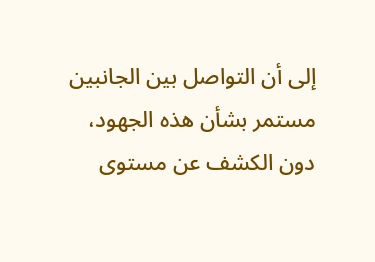إلى أن التواصل بين الجانبين مستمر بشأن هذه الجهود، دون الكشف عن مستوى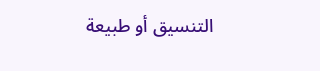التنسيق أو طبيعة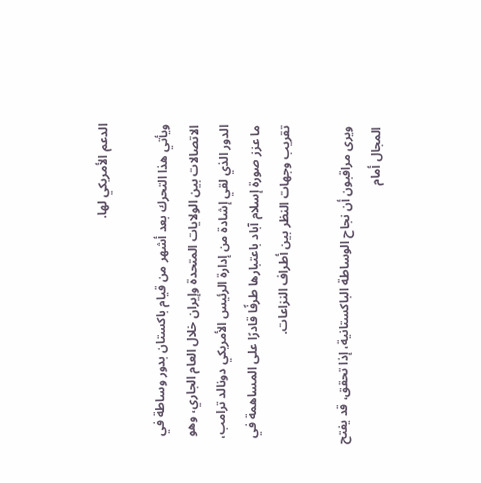الدعم الأمريكي لها.

ويأتي هذا التحرك بعد أشهر من قيام باكستان بدور وساطة في الاتصالات بين الولايات المتحدة وإيران خلال العام الجاري، وهو الدور الذي لقي إشادة من إدارة الرئيس الأمريكي دونالد ترامب، ما عزز صورة إسلام آباد باعتبارها طرفًا قادرًا على المساهمة في تقريب وجهات النظر بين أطراف النزاعات.

ويرى مراقبون أن نجاح الوساطة الباكستانية، إذا تحقق، قد يفتح المجال أمام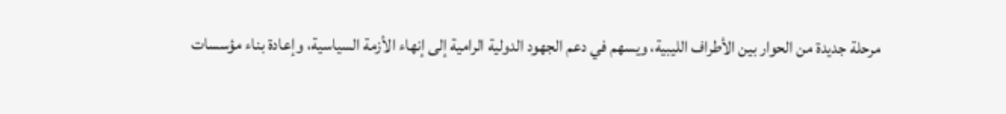مرحلة جديدة من الحوار بين الأطراف الليبية، ويسهم في دعم الجهود الدولية الرامية إلى إنهاء الأزمة السياسية، وإعادة بناء مؤسسات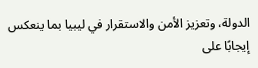الدولة، وتعزيز الأمن والاستقرار في ليبيا بما ينعكس إيجابًا على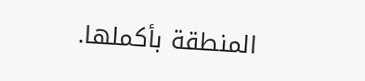المنطقة بأكملها.